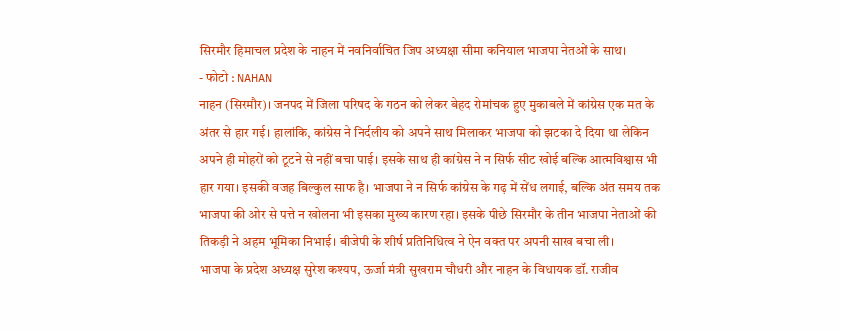सिरमौर हिमाचल प्रदेश के नाहन में नवनिर्वाचित जिप अध्यक्षा सीमा कनियाल भाजपा नेतओं के साथ।
- फोटो : NAHAN
नाहन (सिरमौर)। जनपद में जिला परिषद के गठन को लेकर बेहद रोमांचक हुए मुकाबले में कांग्रेस एक मत के अंतर से हार गई। हालांकि, कांग्रेस ने निर्दलीय को अपने साथ मिलाकर भाजपा को झटका दे दिया था लेकिन अपने ही मोहरों को टूटने से नहीं बचा पाई। इसके साथ ही कांग्रेस ने न सिर्फ सीट खोई बल्कि आत्मविश्वास भी हार गया। इसकी वजह बिल्कुल साफ है। भाजपा ने न सिर्फ कांग्रेस के गढ़ में सेंध लगाई, बल्कि अंत समय तक भाजपा की ओर से पत्ते न खोलना भी इसका मुख्य कारण रहा। इसके पीछे सिरमौर के तीन भाजपा नेताओं की तिकड़ी ने अहम भूमिका निभाई। बीजेपी के शीर्ष प्रतिनिधित्व ने ऐन वक्त पर अपनी साख बचा ली।
भाजपा के प्रदेश अध्यक्ष सुरेश कश्यप, ऊर्जा मंत्री सुखराम चौधरी और नाहन के विधायक डॉ. राजीव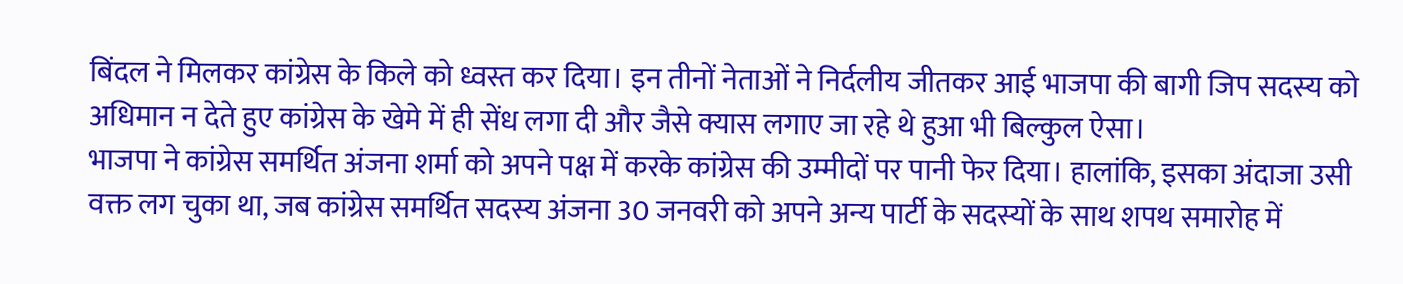बिंदल ने मिलकर कांग्रेस के किले को ध्वस्त कर दिया। इन तीनों नेताओं ने निर्दलीय जीतकर आई भाजपा की बागी जिप सदस्य को अधिमान न देते हुए कांग्रेस के खेमे में ही सेंध लगा दी और जैसे क्यास लगाए जा रहे थे हुआ भी बिल्कुल ऐसा।
भाजपा ने कांग्रेस समर्थित अंजना शर्मा को अपने पक्ष में करके कांग्रेस की उम्मीदों पर पानी फेर दिया। हालांकि, इसका अंदाजा उसी वक्त लग चुका था, जब कांग्रेस समर्थित सदस्य अंजना 30 जनवरी को अपने अन्य पार्टी के सदस्यों के साथ शपथ समारोह में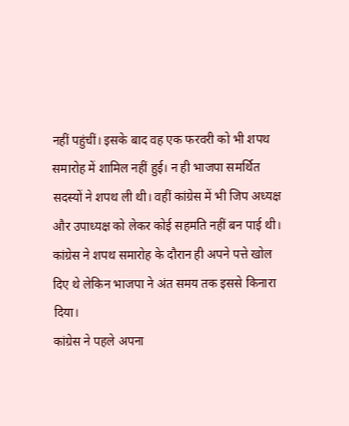नहीं पहुंचीं। इसके बाद वह एक फरवरी को भी शपथ समारोह में शामिल नहीं हुई। न ही भाजपा समर्थित सदस्यों ने शपथ ली थी। वहीं कांग्रेस में भी जिप अध्यक्ष और उपाध्यक्ष को लेकर कोई सहमति नहीं बन पाई थी। कांग्रेस ने शपथ समारोह के दौरान ही अपने पत्ते खोल दिए थे लेकिन भाजपा ने अंत समय तक इससे किनारा दिया।
कांग्रेस ने पहले अपना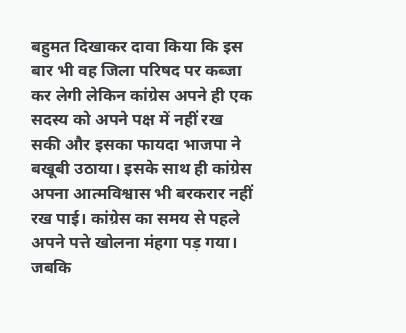बहुमत दिखाकर दावा किया कि इस बार भी वह जिला परिषद पर कब्जा कर लेगी लेकिन कांग्रेस अपने ही एक सदस्य को अपने पक्ष में नहीं रख सकी और इसका फायदा भाजपा ने बखूबी उठाया। इसके साथ ही कांग्रेस अपना आत्मविश्वास भी बरकरार नहीं रख पाई। कांग्रेस का समय से पहले अपने पत्ते खोलना मंहगा पड़ गया। जबकि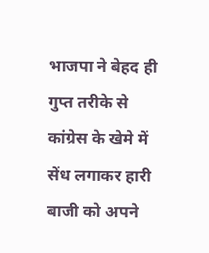भाजपा ने बेहद ही गुप्त तरीके से कांग्रेस के खेमे में सेंध लगाकर हारी बाजी को अपने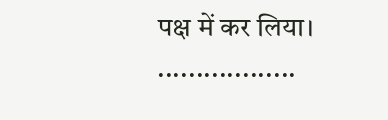पक्ष में कर लिया।
..................